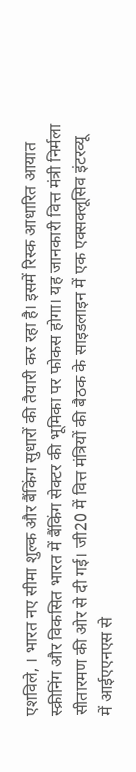एशविले, । भारत नए सीमा शुल्क और बैंकिंग सुधारों की तैयारी कर रहा है। इसमें रिस्क आधारित आयात स्क्रीनिंग और विकसित भारत में बैंकिंग सेक्टर की भूमिका पर फोकस होगा। यह जानकारी वित्त मंत्री निर्मला सीतारमण की ओर से दी गई। जी20 में वित्त मंत्रियों की बैठक के साइडलाइन में एक एक्सक्लूसिव इंटरव्यू में आईएएनएस से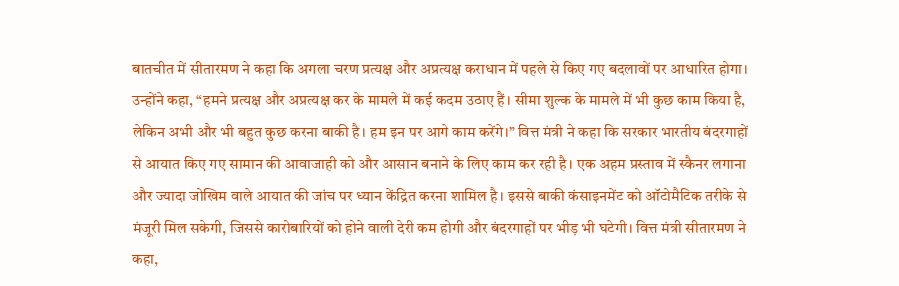बातचीत में सीतारमण ने कहा कि अगला चरण प्रत्यक्ष और अप्रत्यक्ष कराधान में पहले से किए गए बदलावों पर आधारित होगा। उन्होंने कहा, “हमने प्रत्यक्ष और अप्रत्यक्ष कर के मामले में कई कदम उठाए हैं। सीमा शुल्क के मामले में भी कुछ काम किया है, लेकिन अभी और भी बहुत कुछ करना बाकी है। हम इन पर आगे काम करेंगे।” वित्त मंत्री ने कहा कि सरकार भारतीय बंदरगाहों से आयात किए गए सामान की आवाजाही को और आसान बनाने के लिए काम कर रही है। एक अहम प्रस्ताव में स्कैनर लगाना और ज्यादा जोखिम वाले आयात की जांच पर ध्यान केंद्रित करना शामिल है। इससे बाकी कंसाइनमेंट को ऑटोमैटिक तरीके से मंजूरी मिल सकेगी, जिससे कारोबारियों को होने वाली देरी कम होगी और बंदरगाहों पर भीड़ भी घटेगी। वित्त मंत्री सीतारमण ने कहा,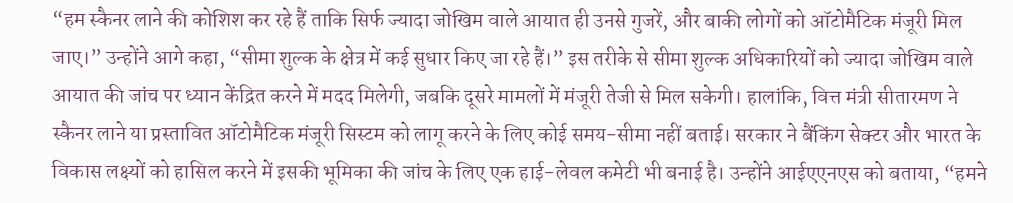“हम स्कैनर लाने की कोशिश कर रहे हैं ताकि सिर्फ ज्यादा जोखिम वाले आयात ही उनसे गुजरें, और बाकी लोगों को ऑटोमैटिक मंजूरी मिल जाए।” उन्होंने आगे कहा, “सीमा शुल्क के क्षेत्र में कई सुधार किए जा रहे हैं।” इस तरीके से सीमा शुल्क अधिकारियों को ज्यादा जोखिम वाले आयात की जांच पर ध्यान केंद्रित करने में मदद मिलेगी, जबकि दूसरे मामलों में मंजूरी तेजी से मिल सकेगी। हालांकि, वित्त मंत्री सीतारमण ने स्कैनर लाने या प्रस्तावित ऑटोमैटिक मंजूरी सिस्टम को लागू करने के लिए कोई समय-सीमा नहीं बताई। सरकार ने बैंकिंग सेक्टर और भारत के विकास लक्ष्यों को हासिल करने में इसकी भूमिका की जांच के लिए एक हाई-लेवल कमेटी भी बनाई है। उन्होंने आईएएनएस को बताया, “हमने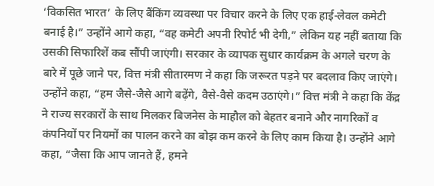‘विकसित भारत’ के लिए बैंकिंग व्यवस्था पर विचार करने के लिए एक हाई-लेवल कमेटी बनाई है।” उन्होंने आगे कहा, “वह कमेटी अपनी रिपोर्ट भी देगी,” लेकिन यह नहीं बताया कि उसकी सिफारिशें कब सौंपी जाएंगी। सरकार के व्यापक सुधार कार्यक्रम के अगले चरण के बारे में पूछे जाने पर, वित्त मंत्री सीतारमण ने कहा कि जरूरत पड़ने पर बदलाव किए जाएंगे। उन्होंने कहा, “हम जैसे-जैसे आगे बढ़ेंगे, वैसे-वैसे कदम उठाएंगे।” वित्त मंत्री ने कहा कि केंद्र ने राज्य सरकारों के साथ मिलकर बिजनेस के माहौल को बेहतर बनाने और नागरिकों व कंपनियों पर नियमों का पालन करने का बोझ कम करने के लिए काम किया है। उन्होंने आगे कहा, “जैसा कि आप जानते हैं, हमने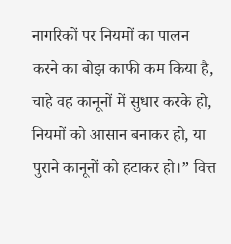नागरिकों पर नियमों का पालन करने का बोझ काफी कम किया है, चाहे वह कानूनों में सुधार करके हो, नियमों को आसान बनाकर हो, या पुराने कानूनों को हटाकर हो।” वित्त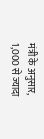मंत्री के अनुसार, 1,000 से ज्यादा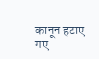कानून हटाए गए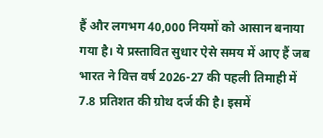हैं और लगभग 40,000 नियमों को आसान बनाया गया है। ये प्रस्तावित सुधार ऐसे समय में आए हैं जब भारत ने वित्त वर्ष 2026-27 की पहली तिमाही में 7.8 प्रतिशत की ग्रोथ दर्ज की है। इसमें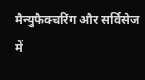मैन्युफैक्चरिंग और सर्विसेज में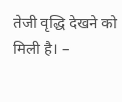तेजी वृद्धि देखने को मिली है। –